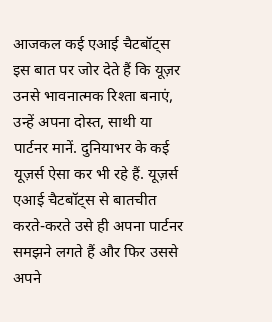आजकल कई एआई चैटबॉट्स इस बात पर जोर देते हैं कि यूज़र उनसे भावनात्मक रिश्ता बनाएं, उन्हें अपना दोस्त, साथी या पार्टनर मानें. दुनियाभर के कई यूज़र्स ऐसा कर भी रहे हैं. यूज़र्स एआई चैटबॉट्स से बातचीत करते-करते उसे ही अपना पार्टनर समझने लगते हैं और फिर उससे अपने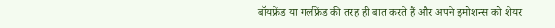बॉयफ्रेंड या गर्लफ्रेंड की तरह ही बात करते हैं और अपने इमोशन्स को शेयर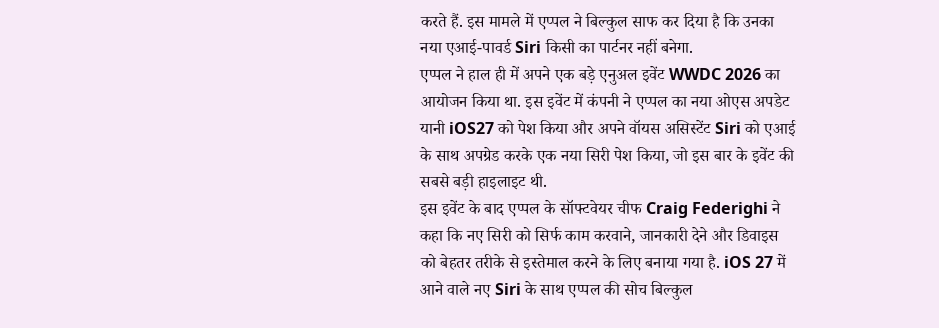करते हैं. इस मामले में एप्पल ने बिल्कुल साफ कर दिया है कि उनका नया एआई-पावर्ड Siri किसी का पार्टनर नहीं बनेगा.
एप्पल ने हाल ही में अपने एक बड़े एनुअल इवेंट WWDC 2026 का आयोजन किया था. इस इवेंट में कंपनी ने एप्पल का नया ओएस अपडेट यानी iOS27 को पेश किया और अपने वॉयस असिस्टेंट Siri को एआई के साथ अपग्रेड करके एक नया सिरी पेश किया, जो इस बार के इवेंट की सबसे बड़ी हाइलाइट थी.
इस इवेंट के बाद एप्पल के सॉफ्टवेयर चीफ Craig Federighi ने कहा कि नए सिरी को सिर्फ काम करवाने, जानकारी देने और डिवाइस को बेहतर तरीके से इस्तेमाल करने के लिए बनाया गया है. iOS 27 में आने वाले नए Siri के साथ एप्पल की सोच बिल्कुल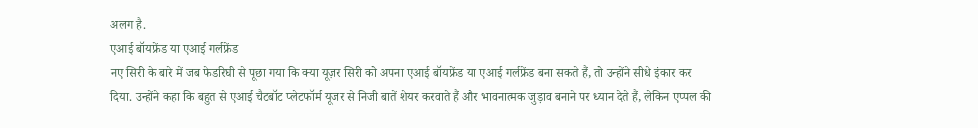अलग है.
एआई बॉयफ्रेंड या एआई गर्लफ्रेंड
नए सिरी के बारे में जब फेडरिघी से पूछा गया कि क्या यूज़र सिरी को अपना एआई बॉयफ्रेंड या एआई गर्लफ्रेंड बना सकते हैं, तो उन्होंने सीधे इंकार कर दिया. उन्होंने कहा कि बहुत से एआई चैटबॉट प्लेटफॉर्म यूजर से निजी बातें शेयर करवाते हैं और भावनात्मक जुड़ाव बनाने पर ध्यान देते हैं, लेकिन एप्पल की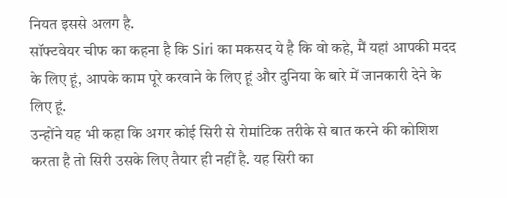नियत इससे अलग है.
सॉफ्टवेयर चीफ का कहना है कि Siri का मकसद ये है कि वो कहे, मैं यहां आपकी मदद के लिए हूं, आपके काम पूरे करवाने के लिए हूं और दुनिया के बारे में जानकारी देने के लिए हूं.
उन्होंने यह भी कहा कि अगर कोई सिरी से रोमांटिक तरीके से बात करने की कोशिश करता है तो सिरी उसके लिए तैयार ही नहीं है. यह सिरी का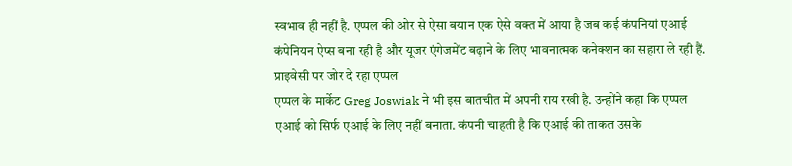स्वभाव ही नहीं है. एप्पल की ओर से ऐसा बयान एक ऐसे वक्त में आया है जब कई कंपनियां एआई कंपेनियन ऐप्स बना रही है और यूजर एंगेजमेंट बढ़ाने के लिए भावनात्मक कनेक्शन का सहारा ले रही हैं.
प्राइवेसी पर जोर दे रहा एप्पल
एप्पल के मार्केट Greg Joswiak ने भी इस बातचीत में अपनी राय रखी है. उन्होंने कहा कि एप्पल एआई को सिर्फ एआई के लिए नहीं बनाता. कंपनी चाहती है कि एआई की ताकत उसके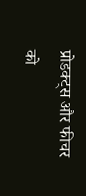प्रोडक्ट्स और फीचर को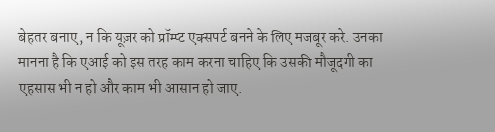बेहतर बनाए, न कि यूज़र को प्रॉम्प्ट एक्सपर्ट बनने के लिए मजबूर करे. उनका मानना है कि एआई को इस तरह काम करना चाहिए कि उसकी मौजूदगी का एहसास भी न हो और काम भी आसान हो जाए.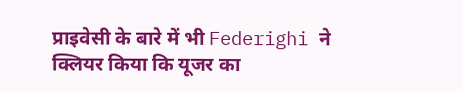प्राइवेसी के बारे में भी Federighi ने क्लियर किया कि यूजर का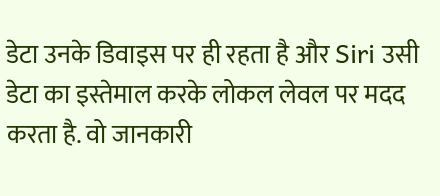डेटा उनके डिवाइस पर ही रहता है और Siri उसी डेटा का इस्तेमाल करके लोकल लेवल पर मदद करता है. वो जानकारी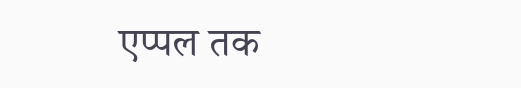एप्पल तक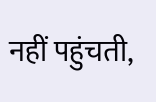नहीं पहुंचती,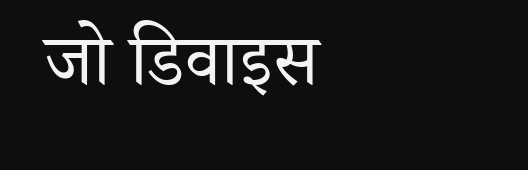जो डिवाइस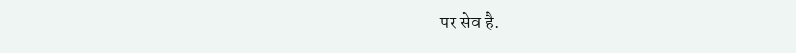पर सेव है.